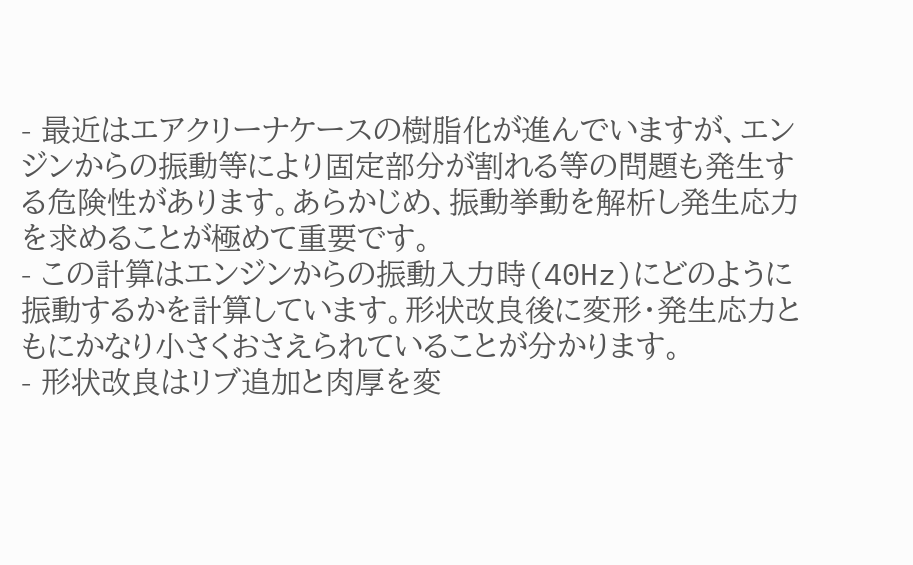- 最近はエアクリーナケースの樹脂化が進んでいますが、エンジンからの振動等により固定部分が割れる等の問題も発生する危険性があります。あらかじめ、振動挙動を解析し発生応力を求めることが極めて重要です。
- この計算はエンジンからの振動入力時(40Hz)にどのように振動するかを計算しています。形状改良後に変形・発生応力ともにかなり小さくおさえられていることが分かります。
- 形状改良はリブ追加と肉厚を変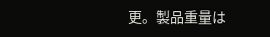更。製品重量は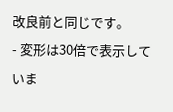改良前と同じです。
- 変形は30倍で表示していま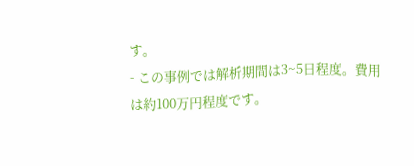す。
- この事例では解析期間は3~5日程度。費用は約100万円程度です。